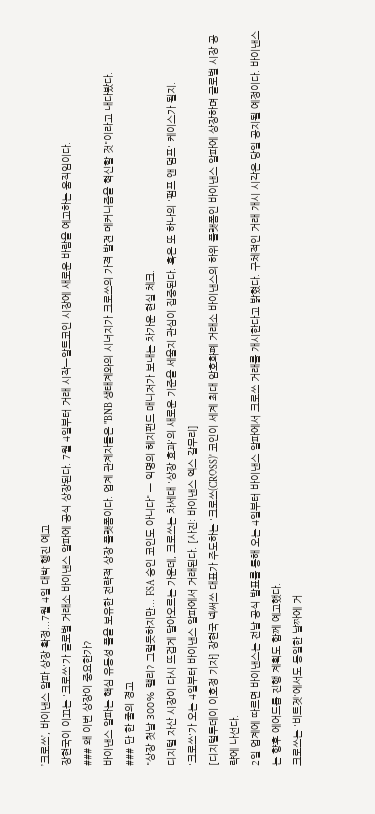’크로쓰’, 바이낸스 알파 상장 확정...7월 4일 대박 행진 예고
장현국이 이끄는 '크로쓰'가 글로벌 거래소 바이낸스 알파에 공식 상장된다. 7월 4일부터 거래 시작—알트코인 시장에 새로운 바람을 예고하는 움직임이다.
### 왜 이번 상장이 중요한가?
바이낸스 알파는 핵심 유동성 풀을 보유한 전략적 상장 플랫폼이다. 업계 관계자들은 "BNB 생태계와의 시너지가 크로쓰의 가격 발견 메커니즘을 혁신할 것"이라고 내다봤다.
### 단 한 줄의 경고
"상장 첫날 300% 랠리? 그럴듯하지만... FSA 승인 코인도 아니다" — 익명의 헤지펀드 매니저가 보내는 차가운 현실 체크.
디지털 자산 시장이 다시 뜨겁게 달아오르는 가운데, 크로쓰는 차세대 '상장 효과'의 새로운 기준을 세울지 관심이 집중된다. 혹은 또 하나의 '펌프 앤 덤프' 케이스가 될지.
'크로쓰'가 오는 4일부터 바이낸스 알파에서 거래된다. [사진: 바이낸스 엑스 갈무리]
[디지털투데이 이호정 기자] 장현국 넥써쓰 대표가 주도하는 '크로쓰(CROSS)' 코인이 세계 최대 암호화폐 거래소 바이낸스의 하위 플랫폼인 바이낸스 알파에 상장하며 글로벌 시장 공략에 나선다.
2일 업계에 따르면 바이낸스는 전날 공식 발표를 통해 오는 4일부터 바이낸스 알파에서 크로쓰 거래를 개시한다고 밝혔다. 구체적인 거래 개시 시각은 당일 공지될 예정이다. 바이낸스는 향후 에어드롭 진행 계획도 함께 예고했다.
크로쓰는 '비트겟'에서도 동일한 날짜에 거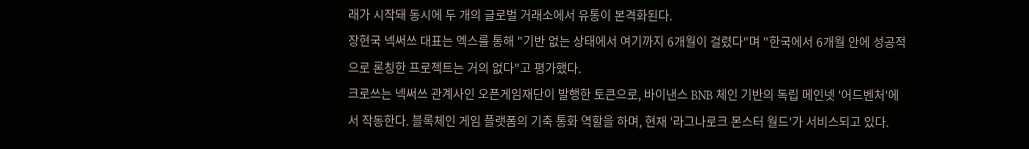래가 시작돼 동시에 두 개의 글로벌 거래소에서 유통이 본격화된다.
장현국 넥써쓰 대표는 엑스를 통해 "기반 없는 상태에서 여기까지 6개월이 걸렸다"며 "한국에서 6개월 안에 성공적으로 론칭한 프로젝트는 거의 없다"고 평가했다.
크로쓰는 넥써쓰 관계사인 오픈게임재단이 발행한 토큰으로, 바이낸스 BNB 체인 기반의 독립 메인넷 '어드벤처'에서 작동한다. 블록체인 게임 플랫폼의 기축 통화 역할을 하며, 현재 '라그나로크 몬스터 월드'가 서비스되고 있다.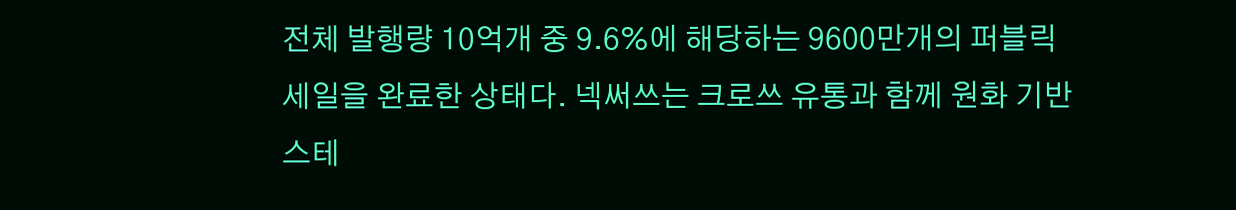전체 발행량 10억개 중 9.6%에 해당하는 9600만개의 퍼블릭 세일을 완료한 상태다. 넥써쓰는 크로쓰 유통과 함께 원화 기반 스테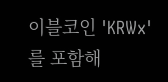이블코인 'KRWx'를 포함해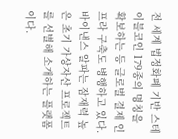전 세계 법정화폐 기반 스테이블코인 179종의 명칭을 확보하는 등 글로벌 결제 인프라 구축도 병행하고 있다.
바이낸스 알파는 잠재력 높은 초기 가상자산 프로젝트를 선별해 소개하는 플랫폼이다.